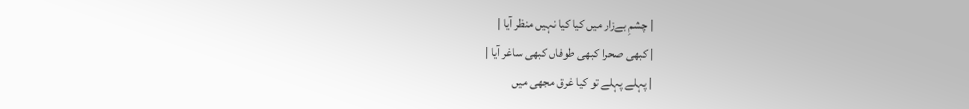| چشمِ بےزار میں کیا کیا نہیں منظر آیا |
| کبھی صحرا کبھی طوفاں کبھی ساغر آیا |
| پہلے پہلے تو کیا غرق مجھی میں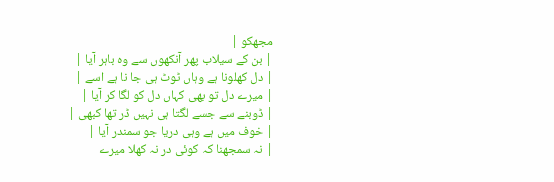مجھکو |
| بن کے سیلاب پھر آنکھوں سے وہ باہر آیا |
| دل کھلونا ہے وہاں ٹوٹ ہی جا نا ہے اسے |
| میرے دل تو بھی کہاں دل کو لگا کر آیا |
| ڈوبنے سے جسے لگتا ہی نہیں ڈر تھا کبھی |
| خوف میں ہے وہی دریا جو سمندر آیا |
| نہ سمجھنا کہ کوئی در نہ کھلا میرے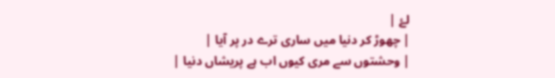لۓ |
| چھوڑ کر دنیا میں ساری ترے در پر آیا |
| وحشتوں سے مری کیوں اب ہے پریشاں دنیا |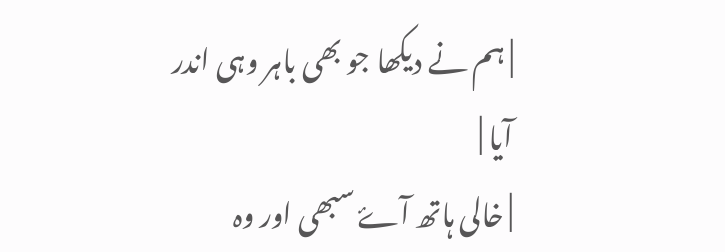| ہم نے دیکھا جو بھی باہر وہی اندر آیا |
| خالی ہاتھ آۓ سبھی اور وہ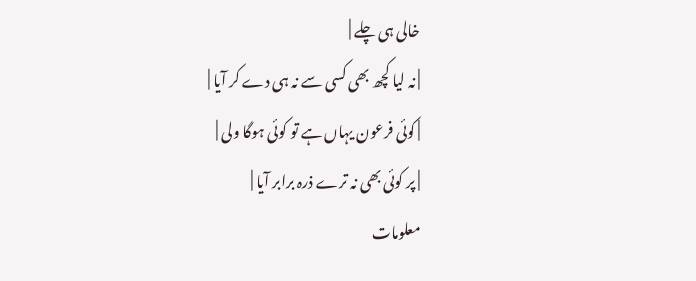خالی ہی چلے |
| نہ لیا کچھ بھی کسی سے نہ ہی دے کر آیا |
| کوئی فرعون یہاں ہے تو کوئی ہوگا ولی |
| پر کوئی بھی نہ ترے ذرہ برابر آیا |
معلومات